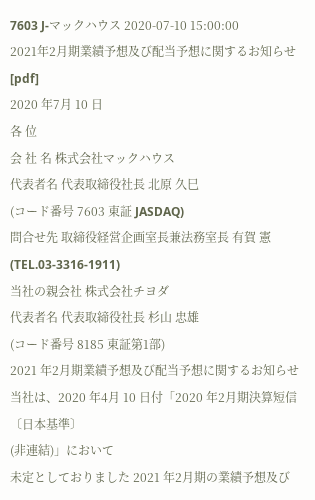7603 J-マックハウス 2020-07-10 15:00:00
2021年2月期業績予想及び配当予想に関するお知らせ [pdf]
2020 年7月 10 日
各 位
会 社 名 株式会社マックハウス
代表者名 代表取締役社長 北原 久巳
(コード番号 7603 東証 JASDAQ)
問合せ先 取締役経営企画室長兼法務室長 有賀 憲
(TEL.03-3316-1911)
当社の親会社 株式会社チヨダ
代表者名 代表取締役社長 杉山 忠雄
(コード番号 8185 東証第1部)
2021 年2月期業績予想及び配当予想に関するお知らせ
当社は、2020 年4月 10 日付「2020 年2月期決算短信〔日本基準〕
(非連結)」において
未定としておりました 2021 年2月期の業績予想及び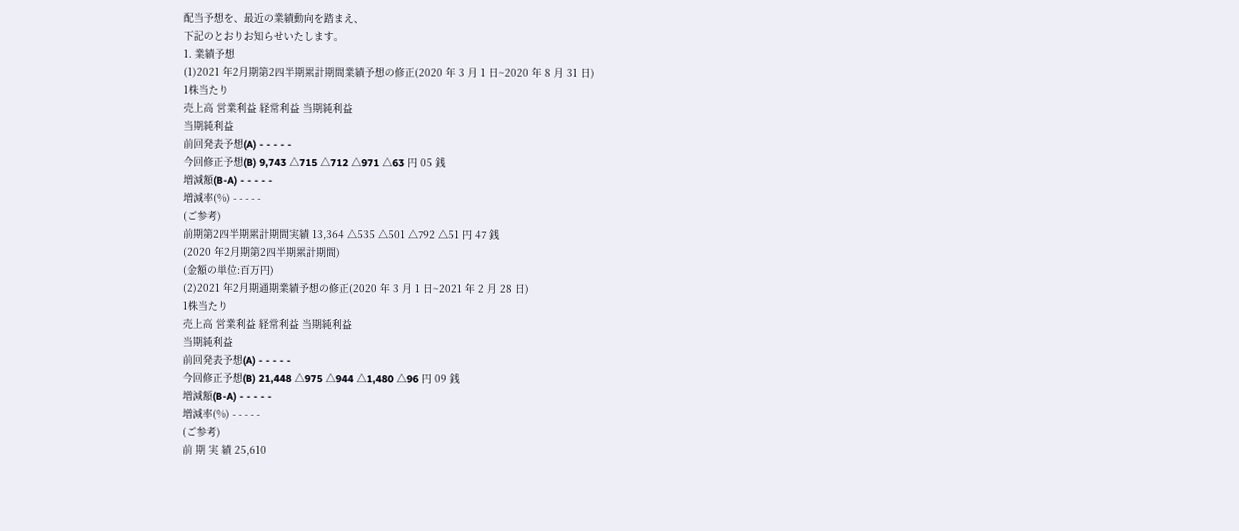配当予想を、最近の業績動向を踏まえ、
下記のとおりお知らせいたします。
1. 業績予想
(1)2021 年2月期第2四半期累計期間業績予想の修正(2020 年 3 月 1 日~2020 年 8 月 31 日)
1株当たり
売上高 営業利益 経常利益 当期純利益
当期純利益
前回発表予想(A) - - - - -
今回修正予想(B) 9,743 △715 △712 △971 △63 円 05 銭
増減額(B-A) - - - - -
増減率(%) - - - - -
(ご参考)
前期第2四半期累計期間実績 13,364 △535 △501 △792 △51 円 47 銭
(2020 年2月期第2四半期累計期間)
(金額の単位:百万円)
(2)2021 年2月期通期業績予想の修正(2020 年 3 月 1 日~2021 年 2 月 28 日)
1株当たり
売上高 営業利益 経常利益 当期純利益
当期純利益
前回発表予想(A) - - - - -
今回修正予想(B) 21,448 △975 △944 △1,480 △96 円 09 銭
増減額(B-A) - - - - -
増減率(%) - - - - -
(ご参考)
前 期 実 績 25,610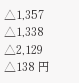△1,357 △1,338 △2,129 △138 円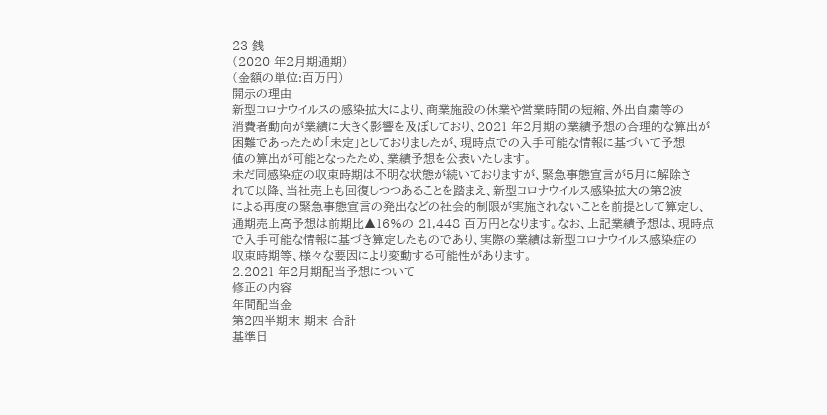23 銭
(2020 年2月期通期)
(金額の単位:百万円)
開示の理由
新型コロナウイルスの感染拡大により、商業施設の休業や営業時間の短縮、外出自粛等の
消費者動向が業績に大きく影響を及ぼしており、2021 年2月期の業績予想の合理的な算出が
困難であったため「未定」としておりましたが、現時点での入手可能な情報に基づいて予想
値の算出が可能となったため、業績予想を公表いたします。
未だ同感染症の収束時期は不明な状態が続いておりますが、緊急事態宣言が5月に解除さ
れて以降、当社売上も回復しつつあることを踏まえ、新型コロナウイルス感染拡大の第2波
による再度の緊急事態宣言の発出などの社会的制限が実施されないことを前提として算定し、
通期売上高予想は前期比▲16%の 21,448 百万円となります。なお、上記業績予想は、現時点
で入手可能な情報に基づき算定したものであり、実際の業績は新型コロナウイルス感染症の
収束時期等、様々な要因により変動する可能性があります。
2.2021 年2月期配当予想について
修正の内容
年間配当金
第2四半期末 期末 合計
基準日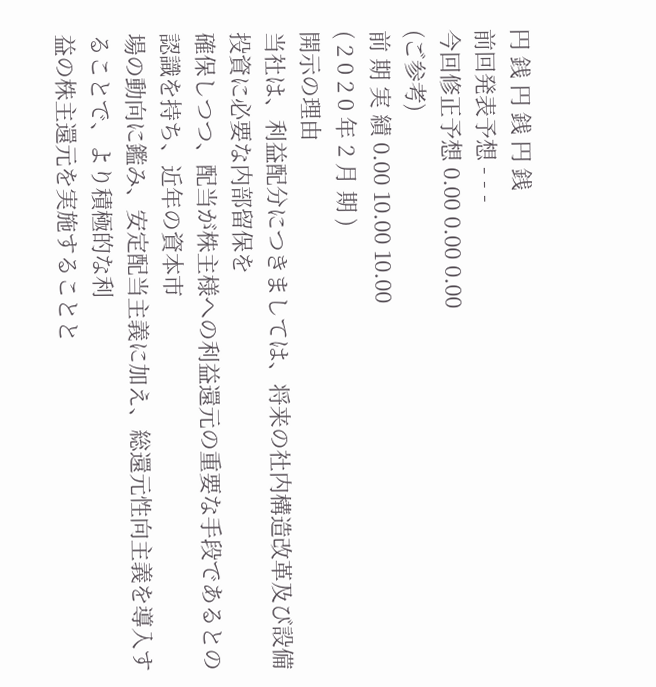円 銭 円 銭 円 銭
前回発表予想 - - -
今回修正予想 0.00 0.00 0.00
(ご参考)
前 期 実 績 0.00 10.00 10.00
( 2 0 2 0 年 2 月 期 )
開示の理由
当社は、利益配分につきましては、将来の社内構造改革及び設備投資に必要な内部留保を
確保しつつ、配当が株主様への利益還元の重要な手段であるとの認識を持ち、近年の資本市
場の動向に鑑み、安定配当主義に加え、総還元性向主義を導入することで、より積極的な利
益の株主還元を実施することと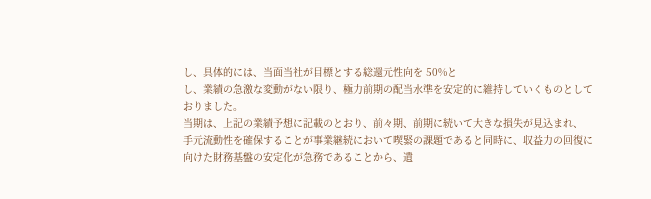し、具体的には、当面当社が目標とする総還元性向を 50%と
し、業績の急激な変動がない限り、極力前期の配当水準を安定的に維持していくものとして
おりました。
当期は、上記の業績予想に記載のとおり、前々期、前期に続いて大きな損失が見込まれ、
手元流動性を確保することが事業継続において喫緊の課題であると同時に、収益力の回復に
向けた財務基盤の安定化が急務であることから、遺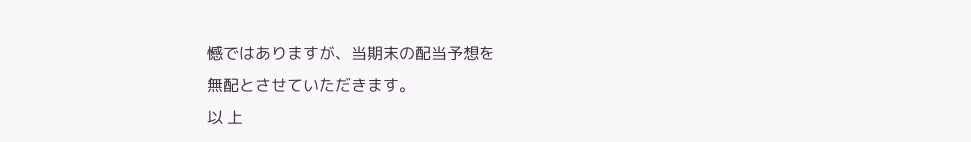憾ではありますが、当期末の配当予想を
無配とさせていただきます。
以 上